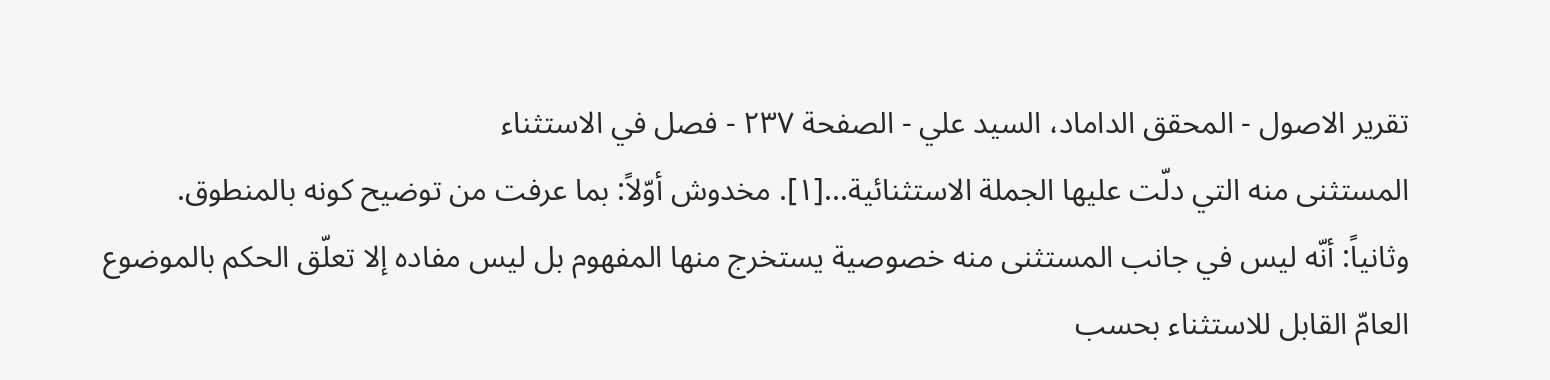تقریر الاصول - المحقق الداماد، السيد علي - الصفحة ٢٣٧ - فصل في الاستثناء
المستثنى منه التي دلّت عليها الجملة الاستثنائية...[١]. مخدوش أوّلاً: بما عرفت من توضيح كونه بالمنطوق.
وثانياً: أنّه ليس في جانب المستثنى منه خصوصية يستخرج منها المفهوم بل ليس مفاده إلا تعلّق الحكم بالموضوع العامّ القابل للاستثناء بحسب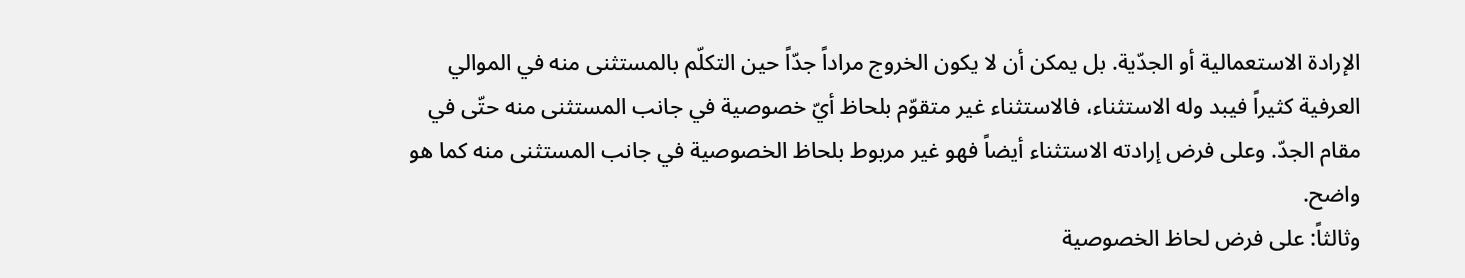الإرادة الاستعمالية أو الجدّية. بل يمكن أن لا يكون الخروج مراداً جدّاً حين التكلّم بالمستثنى منه في الموالي العرفية كثيراً فيبد وله الاستثناء، فالاستثناء غير متقوّم بلحاظ أيّ خصوصية في جانب المستثنى منه حتّى في مقام الجدّ. وعلى فرض إرادته الاستثناء أيضاً فهو غير مربوط بلحاظ الخصوصية في جانب المستثنى منه كما هو واضح.
وثالثاً: على فرض لحاظ الخصوصية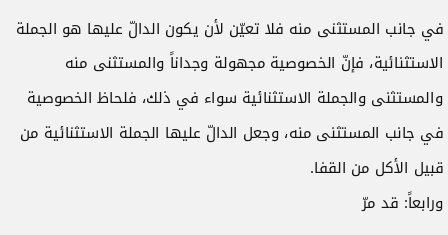في جانب المستثنى منه فلا تعيّن لأن يكون الدالّ عليها هو الجملة الاستثنائية، فإنّ الخصوصية مجهولة وجداناً والمستثنى منه والمستثنى والجملة الاستثنائية سواء في ذلك، فلحاظ الخصوصية في جانب المستثنى منه، وجعل الدالّ عليها الجملة الاستثنائية من قبيل الأكل من القفا.
ورابعاً: قد مرّ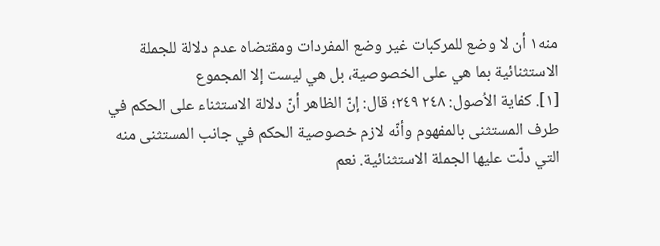منه١ أن لا وضع للمركبات غير وضع المفردات ومقتضاه عدم دلالة للجملة الاستثنائية بما هي على الخصوصية، بل هي ليست إلا المجموع
[١]. كفاية الاُصول: ٢٤٨ ٢٤٩؛ قال: إنّ الظاهر أنّ دلالة الاستثناء على الحكم في طرف المستثنى بالمفهوم وأنّه لازم خصوصية الحكم في جانب المستثنى منه التي دلّت عليها الجملة الاستثنائية. نعم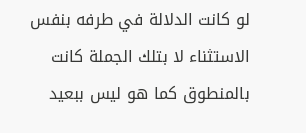لو كانت الدلالة في طرفه بنفس الاستثناء لا بتلك الجملة كانت بالمنطوق كما هو ليس ببعيد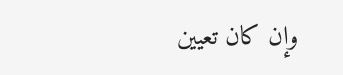وإن كان تعيين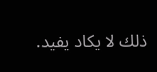ذلك لا يكاد يفيد.